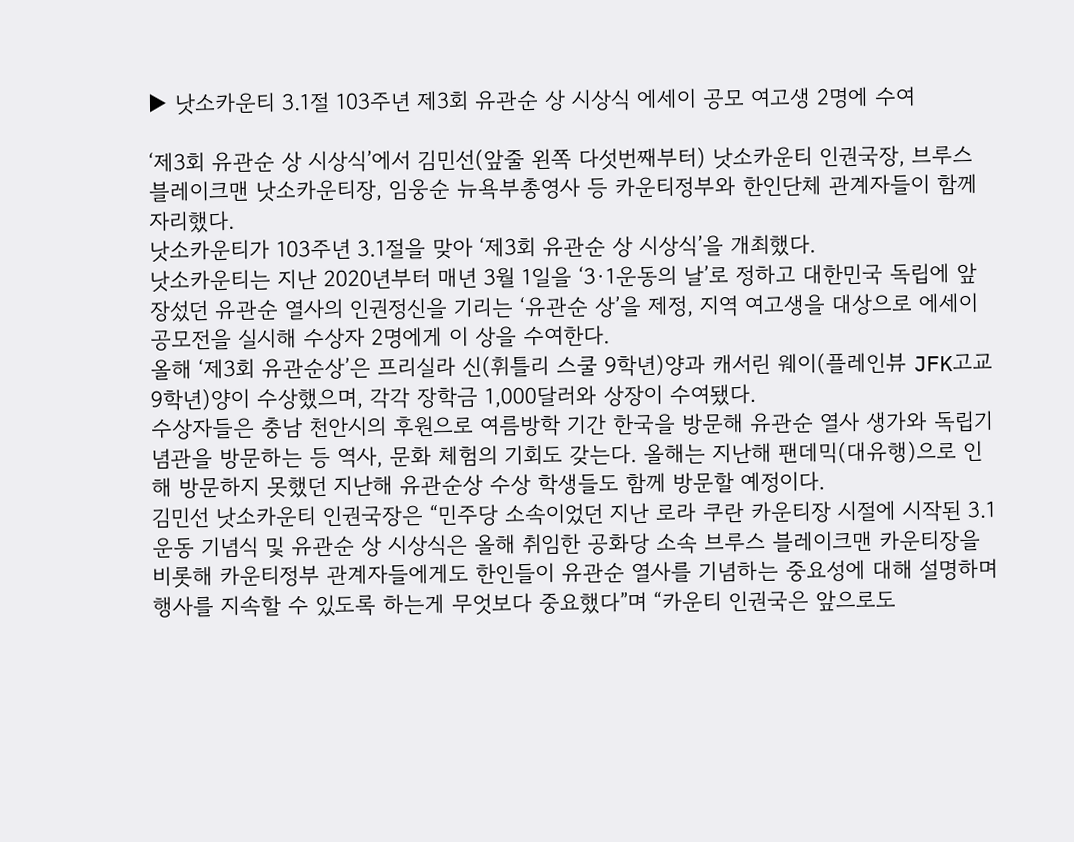▶ 낫소카운티 3.1절 103주년 제3회 유관순 상 시상식 에세이 공모 여고생 2명에 수여

‘제3회 유관순 상 시상식’에서 김민선(앞줄 왼쪽 다섯번째부터) 낫소카운티 인권국장, 브루스 블레이크맨 낫소카운티장, 임웅순 뉴욕부총영사 등 카운티정부와 한인단체 관계자들이 함께 자리했다.
낫소카운티가 103주년 3.1절을 맞아 ‘제3회 유관순 상 시상식’을 개최했다.
낫소카운티는 지난 2020년부터 매년 3월 1일을 ‘3·1운동의 날’로 정하고 대한민국 독립에 앞장섰던 유관순 열사의 인권정신을 기리는 ‘유관순 상’을 제정, 지역 여고생을 대상으로 에세이 공모전을 실시해 수상자 2명에게 이 상을 수여한다.
올해 ‘제3회 유관순상’은 프리실라 신(휘틀리 스쿨 9학년)양과 캐서린 웨이(플레인뷰 JFK고교 9학년)양이 수상했으며, 각각 장학금 1,000달러와 상장이 수여됐다.
수상자들은 충남 천안시의 후원으로 여름방학 기간 한국을 방문해 유관순 열사 생가와 독립기념관을 방문하는 등 역사, 문화 체험의 기회도 갖는다. 올해는 지난해 팬데믹(대유행)으로 인해 방문하지 못했던 지난해 유관순상 수상 학생들도 함께 방문할 예정이다.
김민선 낫소카운티 인권국장은 “민주당 소속이었던 지난 로라 쿠란 카운티장 시절에 시작된 3.1운동 기념식 및 유관순 상 시상식은 올해 취임한 공화당 소속 브루스 블레이크맨 카운티장을 비롯해 카운티정부 관계자들에게도 한인들이 유관순 열사를 기념하는 중요성에 대해 설명하며 행사를 지속할 수 있도록 하는게 무엇보다 중요했다”며 “카운티 인권국은 앞으로도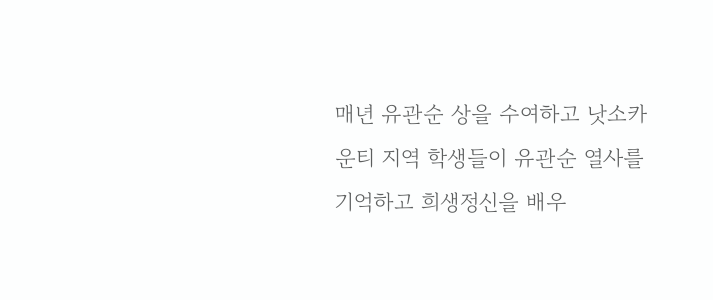매년 유관순 상을 수여하고 낫소카운티 지역 학생들이 유관순 열사를 기억하고 희생정신을 배우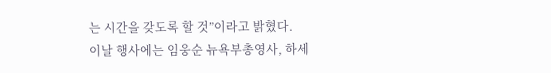는 시간을 갖도록 할 것”이라고 밝혔다.
이날 행사에는 임웅순 뉴욕부총영사, 하세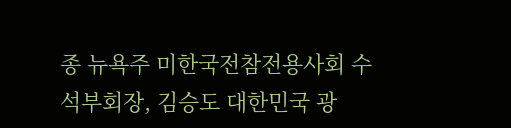종 뉴욕주 미한국전참전용사회 수석부회장, 김승도 대한민국 광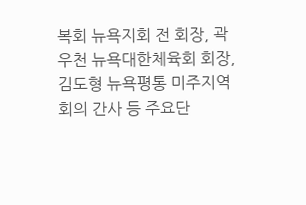복회 뉴욕지회 전 회장, 곽우천 뉴욕대한체육회 회장, 김도형 뉴욕평통 미주지역회의 간사 등 주요단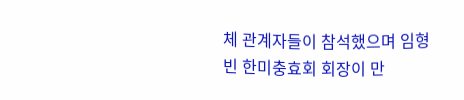체 관계자들이 참석했으며 임형빈 한미충효회 회장이 만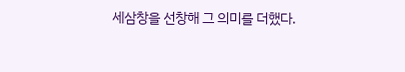세삼창을 선창해 그 의미를 더했다.